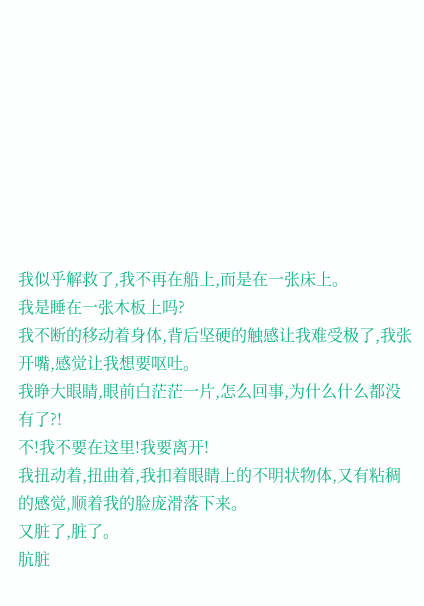我似乎解救了,我不再在船上,而是在一张床上。
我是睡在一张木板上吗?
我不断的移动着身体,背后坚硬的触感让我难受极了,我张开嘴,感觉让我想要呕吐。
我睁大眼睛,眼前白茫茫一片,怎么回事,为什么什么都没有了?!
不!我不要在这里!我要离开!
我扭动着,扭曲着,我扣着眼睛上的不明状物体,又有粘稠的感觉,顺着我的脸庞滑落下来。
又脏了,脏了。
肮脏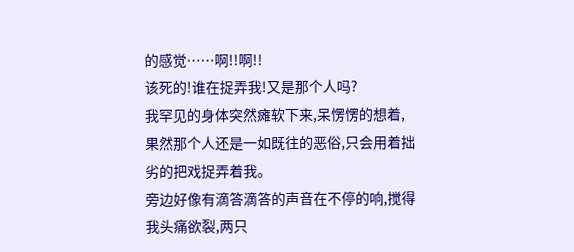的感觉……啊!!啊!!
该死的!谁在捉弄我!又是那个人吗?
我罕见的身体突然瘫软下来,呆愣愣的想着,果然那个人还是一如既往的恶俗,只会用着拙劣的把戏捉弄着我。
旁边好像有滴答滴答的声音在不停的响,搅得我头痛欲裂,两只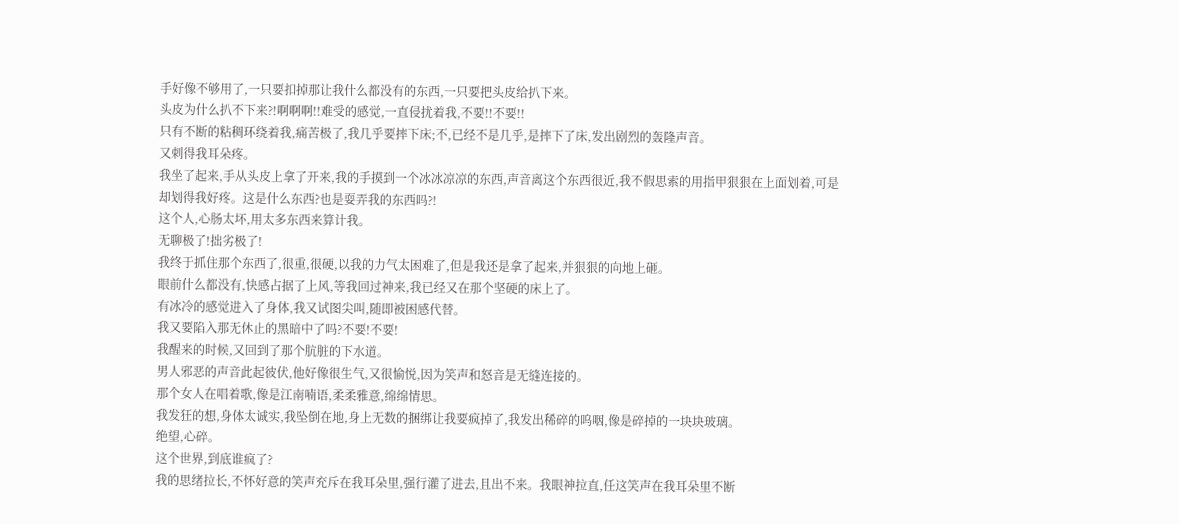手好像不够用了,一只要扣掉那让我什么都没有的东西,一只要把头皮给扒下来。
头皮为什么扒不下来?!啊啊啊!!难受的感觉,一直侵扰着我,不要!!不要!!
只有不断的粘稠环绕着我,痛苦极了,我几乎要摔下床;不,已经不是几乎,是摔下了床,发出剧烈的轰隆声音。
又刺得我耳朵疼。
我坐了起来,手从头皮上拿了开来,我的手摸到一个冰冰凉凉的东西,声音离这个东西很近,我不假思索的用指甲狠狠在上面划着,可是却划得我好疼。这是什么东西?也是耍弄我的东西吗?!
这个人,心肠太坏,用太多东西来算计我。
无聊极了!拙劣极了!
我终于抓住那个东西了,很重,很硬,以我的力气太困难了,但是我还是拿了起来,并狠狠的向地上砸。
眼前什么都没有,快感占据了上风,等我回过神来,我已经又在那个坚硬的床上了。
有冰冷的感觉进入了身体,我又试图尖叫,随即被困感代替。
我又要陷入那无休止的黑暗中了吗?不要!不要!
我醒来的时候,又回到了那个肮脏的下水道。
男人邪恶的声音此起彼伏,他好像很生气,又很愉悦,因为笑声和怒音是无缝连接的。
那个女人在唱着歌,像是江南喃语,柔柔雅意,绵绵情思。
我发狂的想,身体太诚实,我坠倒在地,身上无数的捆绑让我要疯掉了,我发出稀碎的呜咽,像是碎掉的一块块玻璃。
绝望,心碎。
这个世界,到底谁疯了?
我的思绪拉长,不怀好意的笑声充斥在我耳朵里,强行灌了进去,且出不来。我眼神拉直,任这笑声在我耳朵里不断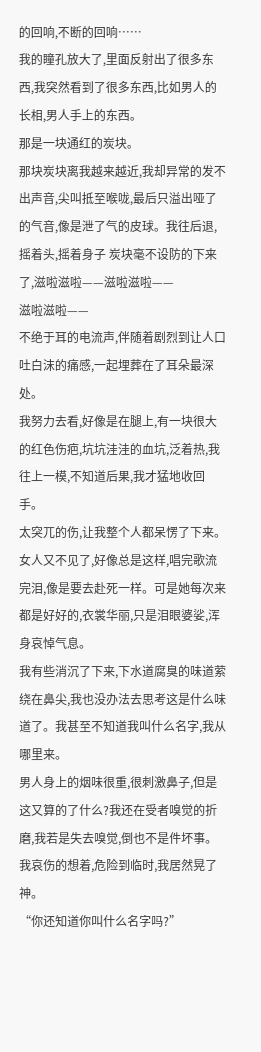的回响,不断的回响……
我的瞳孔放大了,里面反射出了很多东西,我突然看到了很多东西,比如男人的长相,男人手上的东西。
那是一块通红的炭块。
那块炭块离我越来越近,我却异常的发不出声音,尖叫抵至喉咙,最后只溢出哑了的气音,像是泄了气的皮球。我往后退,摇着头,摇着身子 炭块毫不设防的下来了,滋啦滋啦——滋啦滋啦——
滋啦滋啦——
不绝于耳的电流声,伴随着剧烈到让人口吐白沫的痛感,一起埋葬在了耳朵最深处。
我努力去看,好像是在腿上,有一块很大的红色伤疤,坑坑洼洼的血坑,泛着热,我往上一模,不知道后果,我才猛地收回手。
太突兀的伤,让我整个人都呆愣了下来。
女人又不见了,好像总是这样,唱完歌流完泪,像是要去赴死一样。可是她每次来都是好好的,衣裳华丽,只是泪眼婆娑,浑身哀悼气息。
我有些消沉了下来,下水道腐臭的味道萦绕在鼻尖,我也没办法去思考这是什么味道了。我甚至不知道我叫什么名字,我从哪里来。
男人身上的烟味很重,很刺激鼻子,但是这又算的了什么?我还在受者嗅觉的折磨,我若是失去嗅觉,倒也不是件坏事。
我哀伤的想着,危险到临时,我居然晃了神。
“你还知道你叫什么名字吗?”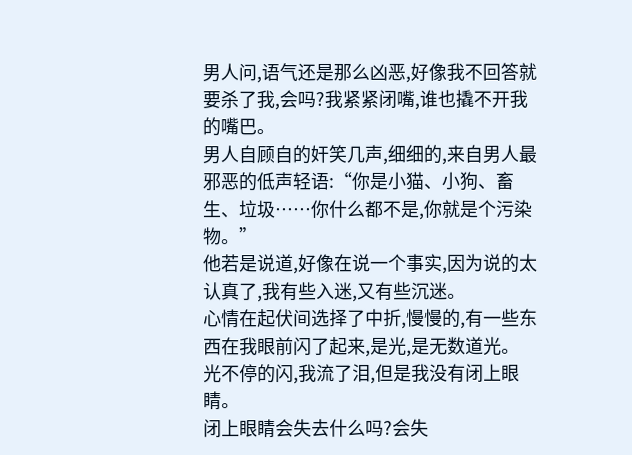男人问,语气还是那么凶恶,好像我不回答就要杀了我,会吗?我紧紧闭嘴,谁也撬不开我的嘴巴。
男人自顾自的奸笑几声,细细的,来自男人最邪恶的低声轻语:“你是小猫、小狗、畜生、垃圾……你什么都不是,你就是个污染物。”
他若是说道,好像在说一个事实,因为说的太认真了,我有些入迷,又有些沉迷。
心情在起伏间选择了中折,慢慢的,有一些东西在我眼前闪了起来,是光,是无数道光。
光不停的闪,我流了泪,但是我没有闭上眼睛。
闭上眼睛会失去什么吗?会失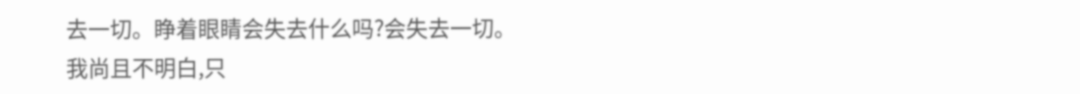去一切。睁着眼睛会失去什么吗?会失去一切。
我尚且不明白,只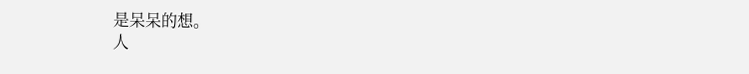是呆呆的想。
人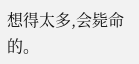想得太多,会毙命的。